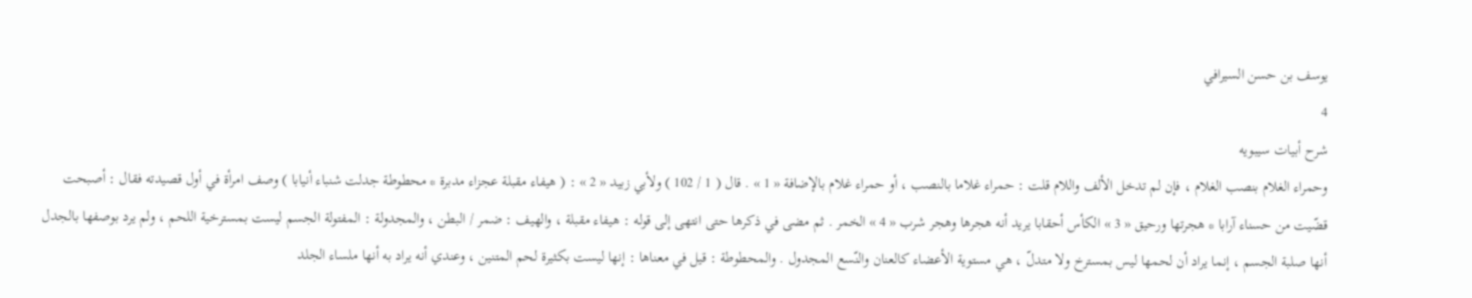يوسف بن حسن السيرافي
4
شرح أبيات سيبويه
وحمراء الغلام بنصب الغلام ، فإن لم تدخل الألف واللام قلت : حمراء غلاما بالنصب ، أو حمراء غلام بالإضافة « 1 » . قال ( 1 / 102 ) ولأبي زبيد « 2 » : ( هيفاء مقبلة عجزاء مدبرة * محطوطة جدلت شنباء أنيابا ) وصف امرأة في أول قصيدته فقال : أصبحت قضّيت من حسناء آرابا * هجرتها ورحيق « 3 » الكأس أحقابا يريد أنه هجرها وهجر شرب « 4 » الخمر . ثم مضى في ذكرها حتى انتهى إلى قوله : هيفاء مقبلة ، والهيف : ضمر / البطن ، والمجدولة : المفتولة الجسم ليست بمسترخية اللحم ، ولم يرد بوصفها بالجدل أنها صلبة الجسم ، إنما يراد أن لحمها ليس بمسترخ ولا متدلّ ، هي مستوية الأعضاء كالعنان والنّسع المجدول . والمحطوطة : قيل في معناها : إنها ليست بكثيرة لحم المتنين ، وعندي أنه يراد به أنها ملساء الجلد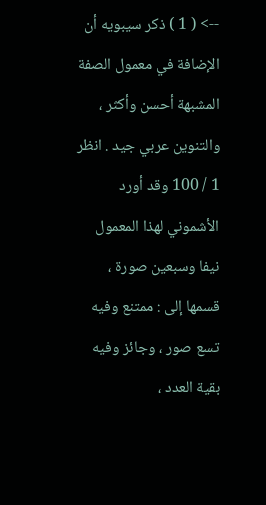--> ( 1 ) ذكر سيبويه أن الإضافة في معمول الصفة المشبهة أحسن وأكثر ، والتنوين عربي جيد . انظر 1 / 100 وقد أورد الأشموني لهذا المعمول نيفا وسبعين صورة ، قسمها إلى : ممتنع وفيه تسع صور ، وجائز وفيه بقية العدد ،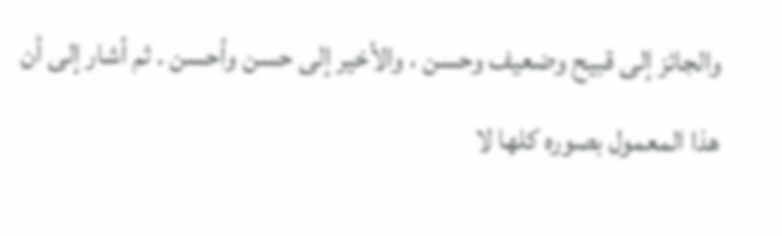والجائز إلى قبيح وضعيف وحسن ، والأخير إلى حسن وأحسن . ثم أشار إلى أن هذا المعمول بصوره كلها لا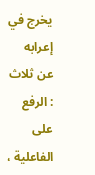يخرج في إعرابه عن ثلاث : الرفع على الفاعلية ،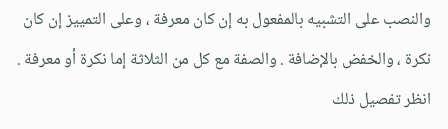والنصب على التشبيه بالمفعول به إن كان معرفة ، وعلى التمييز إن كان نكرة ، والخفض بالإضافة . والصفة مع كل من الثلاثة إما نكرة أو معرفة . انظر تفصيل ذلك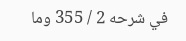في شرحه 2 / 355 وما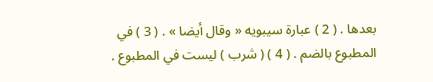بعدها . ( 2 ) عبارة سيبويه « وقال أيضا » . ( 3 ) في المطبوع بالضم . ( 4 ) ( شرب ) ليست في المطبوع .